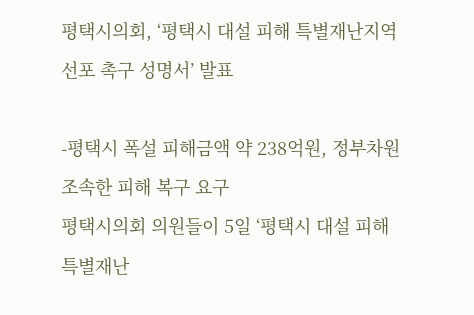평택시의회, ‘평택시 대설 피해 특별재난지역 선포 촉구 성명서’ 발표

-평택시 폭설 피해금액 약 238억원, 정부차원 조속한 피해 복구 요구
평택시의회 의원들이 5일 ‘평택시 대설 피해 특별재난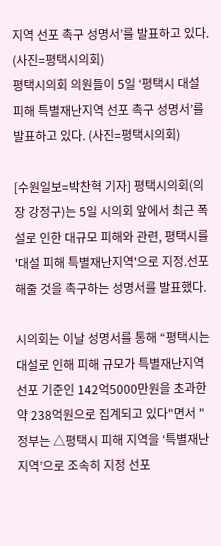지역 선포 촉구 성명서’를 발표하고 있다. (사진=평택시의회)
평택시의회 의원들이 5일 ‘평택시 대설 피해 특별재난지역 선포 촉구 성명서’를 발표하고 있다. (사진=평택시의회)

[수원일보=박찬혁 기자] 평택시의회(의장 강정구)는 5일 시의회 앞에서 최근 폭설로 인한 대규모 피해와 관련, 평택시를 '대설 피해 특별재난지역'으로 지정.선포해줄 것을 촉구하는 성명서를 발표했다.

시의회는 이날 성명서를 통해 “평택시는 대설로 인해 피해 규모가 특별재난지역 선포 기준인 142억5000만원을 초과한 약 238억원으로 집계되고 있다"면서 "정부는 △평택시 피해 지역을 ‘특별재난지역’으로 조속히 지정 선포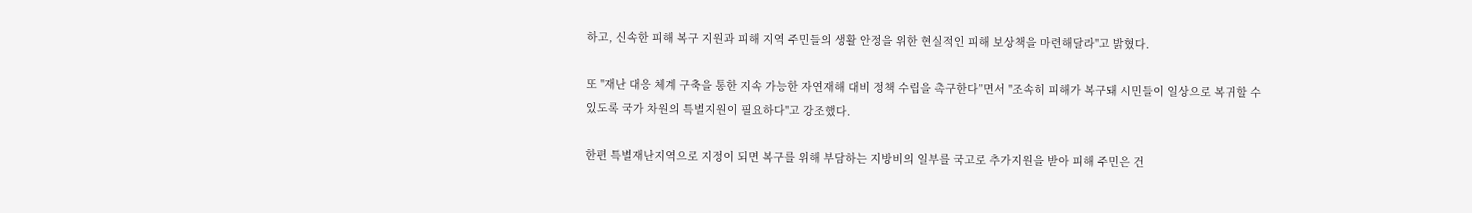하고, 신속한 피해 복구 지원과 피해 지역 주민들의 생활 안정을 위한 현실적인 피해 보상책을 마련해달라"고 밝혔다.

또 "재난 대응 체계 구축을 통한 지속 가능한 자연재해 대비 정책 수립을 촉구한다”면서 "조속히 피해가 복구돼 시민들이 일상으로 복귀할 수 있도록 국가 차원의 특별지원이 필요하다"고 강조했다.

한편 특별재난지역으로 지정이 되면 복구를 위해 부담하는 지방비의 일부를 국고로 추가지원을 받아 피해 주민은 건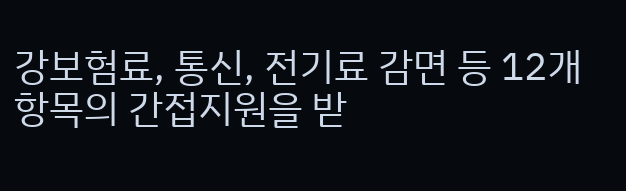강보험료, 통신, 전기료 감면 등 12개 항목의 간접지원을 받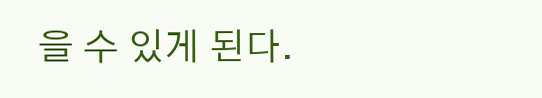을 수 있게 된다.